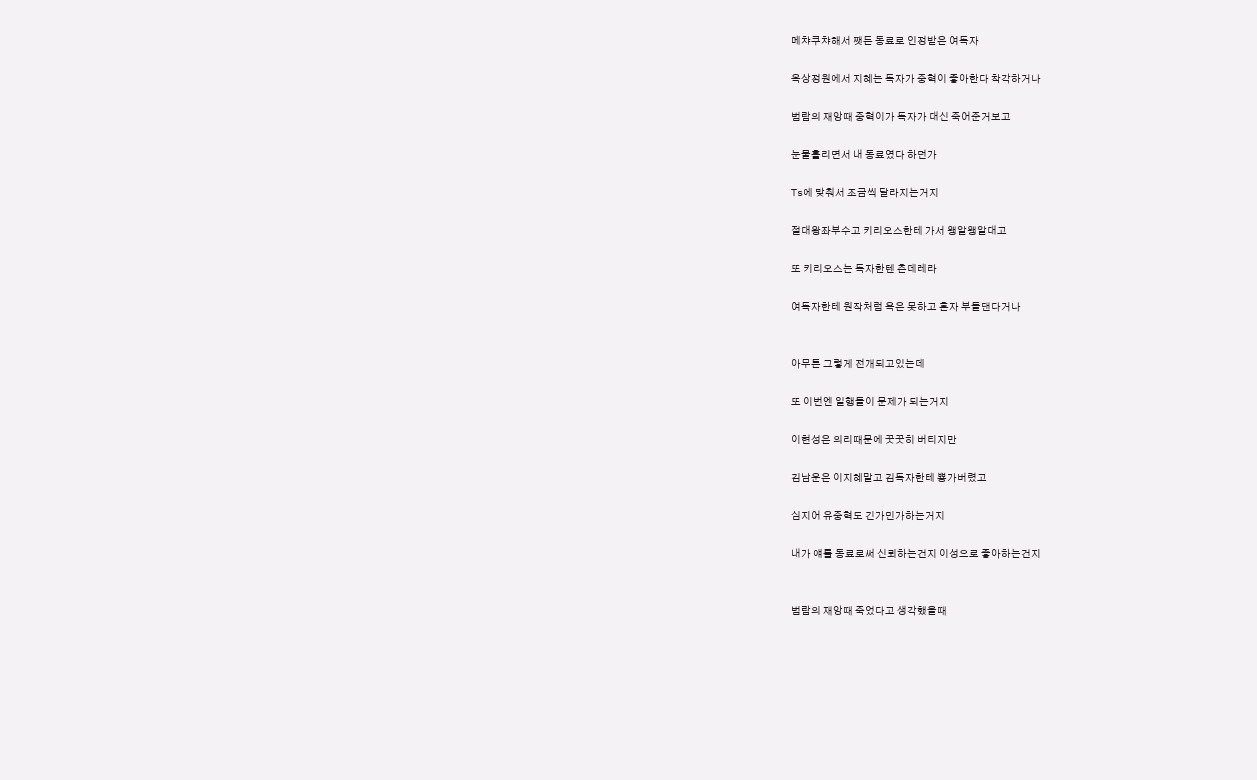메챠쿠챠해서 쨋든 동료로 인정받은 여독자

옥상정원에서 지혜는 독자가 중혁이 좋아한다 착각하거나

범람의 재앙때 중혁이가 독자가 대신 죽어준거보고

눈물흘리면서 내 동료였다 하던가

Ts에 맞춰서 조금씩 달라지는거지

절대왕좌부수고 키리오스한테 가서 왱알왱알대고

또 키리오스는 독자한텐 츤데레라

여독자한테 원작처럼 욕은 못하고 혼자 부들댄다거나


아무튼 그렇게 전개되고있는데

또 이번엔 일행들이 문제가 되는거지

이현성은 의리때문에 꿋꿋히 버티지만

김남운은 이지혜말고 김독자한테 뿅가버렸고

심지어 유중혁도 긴가민가하는거지

내가 얘를 동료로써 신뢰하는건지 이성으로 좋아하는건지


범람의 재앙때 죽었다고 생각했을때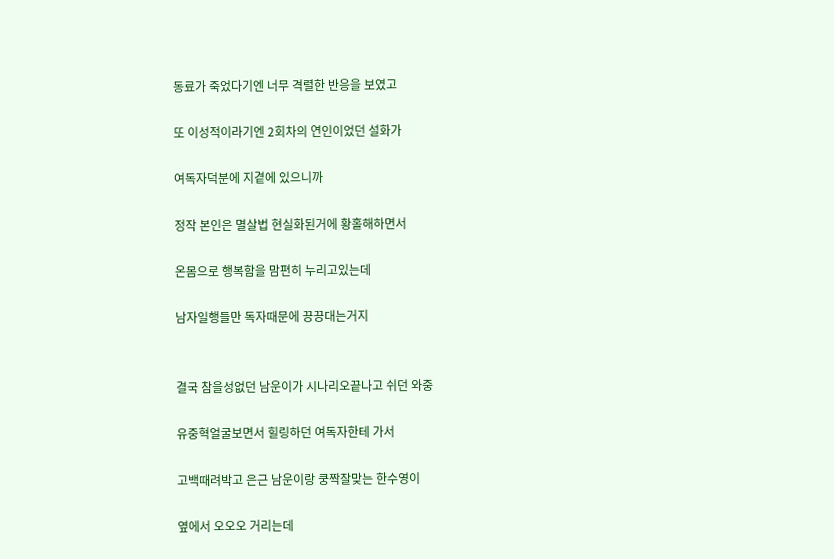동료가 죽었다기엔 너무 격렬한 반응을 보였고

또 이성적이라기엔 2회차의 연인이었던 설화가

여독자덕분에 지곁에 있으니까

정작 본인은 멸살법 현실화된거에 황홀해하면서

온몸으로 행복함을 맘편히 누리고있는데

남자일행들만 독자때문에 끙끙대는거지


결국 참을성없던 남운이가 시나리오끝나고 쉬던 와중

유중혁얼굴보면서 힐링하던 여독자한테 가서

고백때려박고 은근 남운이랑 쿵짝잘맞는 한수영이

옆에서 오오오 거리는데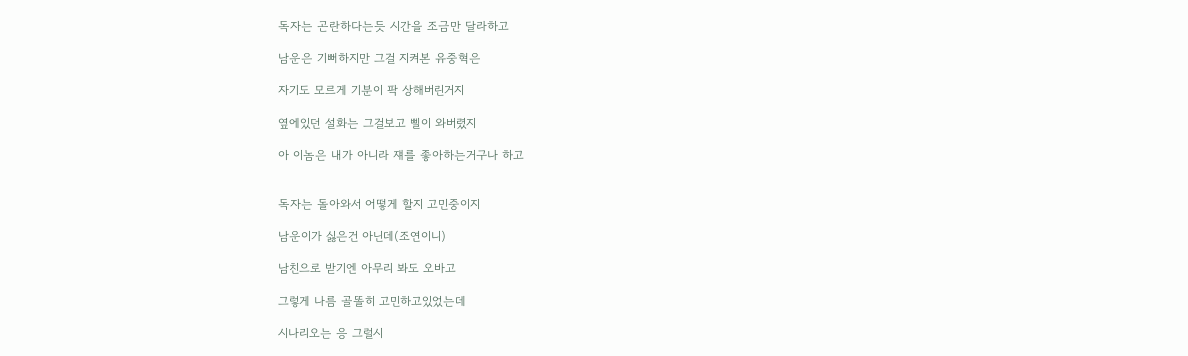독자는 곤란하다는듯 시간을 조금만 달라하고

남운은 기뻐하지만 그걸 지켜본 유중혁은

자기도 모르게 기분이 팍 상해버린거지

옆에있던 설화는 그걸보고 삘이 와버렸지

아 이놈은 내가 아니라 쟤를 좋아하는거구나 하고


독자는 돌아와서 어떻게 할지 고민중이지

남운이가 싫은건 아닌데(조연이니)

남친으로 받기엔 아무리 봐도 오바고

그렇게 나름 골똘히 고민하고있었는데

시나리오는 응 그럴시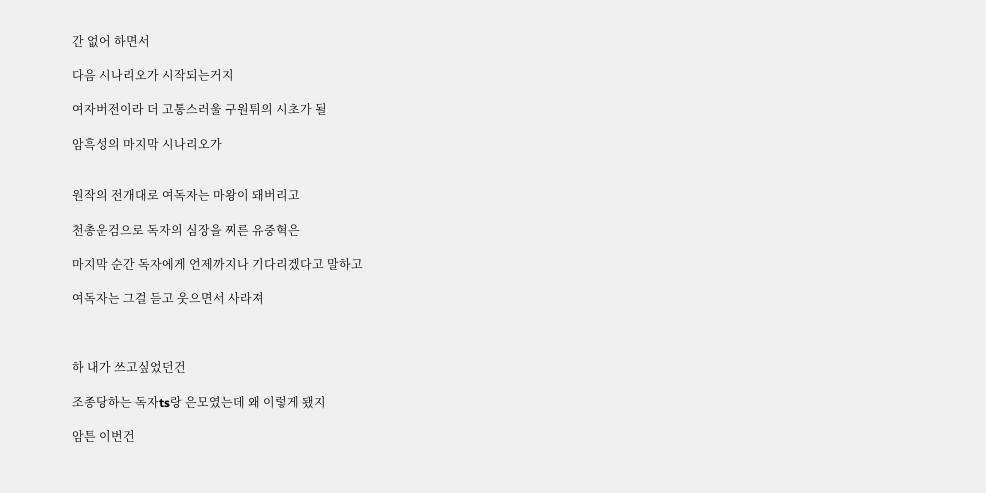간 없어 하면서

다음 시나리오가 시작되는거지

여자버전이라 더 고통스러울 구원튀의 시초가 될

암흑성의 마지막 시나리오가


원작의 전개대로 여독자는 마왕이 돼버리고

천총운검으로 독자의 심장을 찌른 유중혁은

마지막 순간 독자에게 언제까지나 기다리겠다고 말하고

여독자는 그걸 듣고 웃으면서 사라져



하 내가 쓰고싶었던건

조종당하는 독자ts랑 은모였는데 왜 이렇게 됐지

암튼 이번건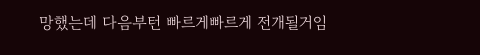망했는데 다음부턴 빠르게빠르게 전개될거임